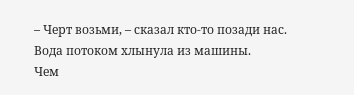– Черт возьми, – сказал кто-то позади нас.
Вода потоком хлынула из машины.
Чем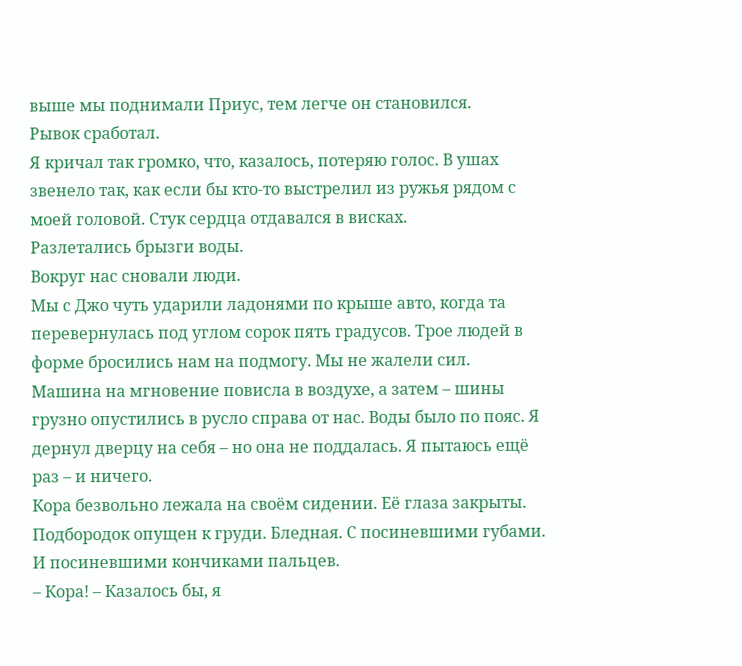выше мы поднимали Приус, тем легче он становился.
Рывок сработал.
Я кричал так громко, что, казалось, потеряю голос. В ушах звенело так, как если бы кто-то выстрелил из ружья рядом с моей головой. Стук сердца отдавался в висках.
Разлетались брызги воды.
Вокруг нас сновали люди.
Мы с Джо чуть ударили ладонями по крыше авто, когда та перевернулась под углом сорок пять градусов. Трое людей в форме бросились нам на подмогу. Мы не жалели сил.
Машина на мгновение повисла в воздухе, а затем – шины грузно опустились в русло справа от нас. Воды было по пояс. Я дернул дверцу на себя – но она не поддалась. Я пытаюсь ещё раз – и ничего.
Кора безвольно лежала на своём сидении. Её глаза закрыты. Подбородок опущен к груди. Бледная. С посиневшими губами. И посиневшими кончиками пальцев.
– Кора! – Казалось бы, я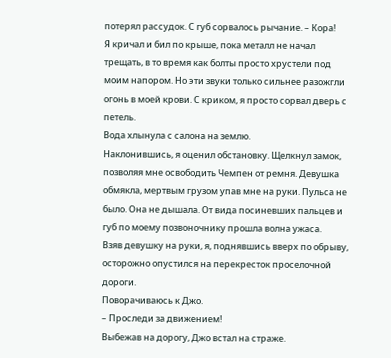потерял рассудок. С губ сорвалось рычание. – Кора!
Я кричал и бил по крыше, пока металл не начал трещать, в то время как болты просто хрустели под моим напором. Но эти звуки только сильнее разожгли огонь в моей крови. С криком, я просто сорвал дверь с петель.
Вода хлынула с салона на землю.
Наклонившись, я оценил обстановку. Щелкнул замок, позволяя мне освободить Чемпен от ремня. Девушка обмякла, мертвым грузом упав мне на руки. Пульса не было. Она не дышала. От вида посиневших пальцев и губ по моему позвоночнику прошла волна ужаса.
Взяв девушку на руки, я, поднявшись вверх по обрыву, осторожно опустился на перекресток проселочной дороги.
Поворачиваюсь к Джо.
– Проследи за движением!
Выбежав на дорогу, Джо встал на страже.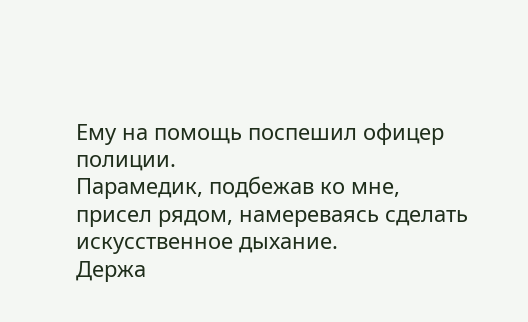Ему на помощь поспешил офицер полиции.
Парамедик, подбежав ко мне, присел рядом, намереваясь сделать искусственное дыхание.
Держа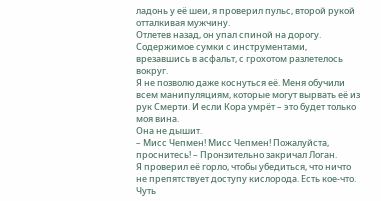ладонь у её шеи, я проверил пульс, второй рукой отталкивая мужчину.
Отлетев назад, он упал спиной на дорогу. Содержимое сумки с инструментами, врезавшись в асфальт, с грохотом разлетелось вокруг.
Я не позволю даже коснуться её. Меня обучили всем манипуляциям, которые могут вырвать её из рук Смерти. И если Кора умрёт – это будет только моя вина.
Она не дышит.
– Мисс Чепмен! Мисс Чепмен! Пожалуйста, проснитесь! – Пронзительно закричал Логан.
Я проверил её горло, чтобы убедиться, что ничто не препятствует доступу кислорода. Есть кое-что. Чуть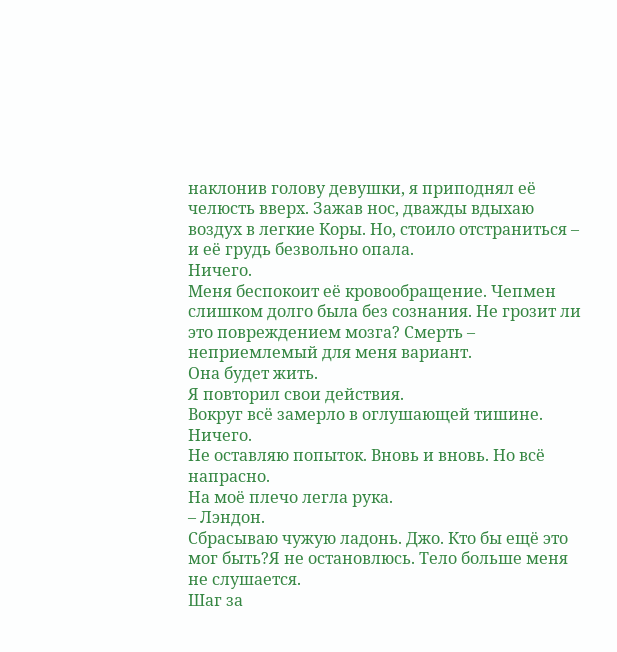наклонив голову девушки, я приподнял её челюсть вверх. Зажав нос, дважды вдыхаю воздух в легкие Коры. Но, стоило отстраниться – и её грудь безвольно опала.
Ничего.
Меня беспокоит её кровообращение. Чепмен слишком долго была без сознания. Не грозит ли это повреждением мозга? Смерть – неприемлемый для меня вариант.
Она будет жить.
Я повторил свои действия.
Вокруг всё замерло в оглушающей тишине.
Ничего.
Не оставляю попыток. Вновь и вновь. Но всё напрасно.
На моё плечо легла рука.
– Лэндон.
Сбрасываю чужую ладонь. Джо. Кто бы ещё это мог быть?Я не остановлюсь. Тело больше меня не слушается.
Шаг за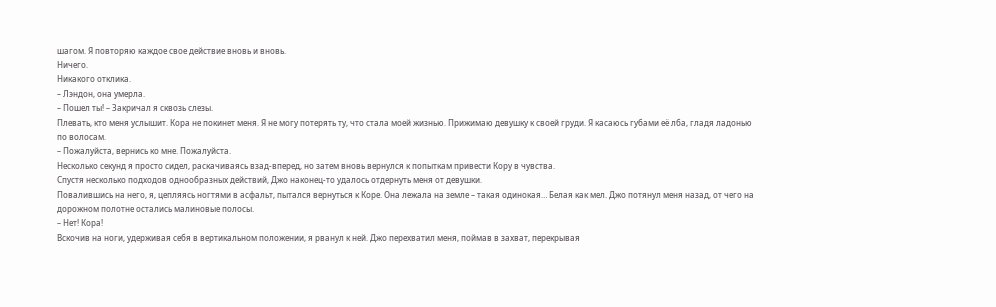шагом. Я повторяю каждое свое действие вновь и вновь.
Ничего.
Никакого отклика.
– Лэндон, она умерла.
– Пошел ты! – Закричал я сквозь слезы.
Плевать, кто меня услышит. Кора не покинет меня. Я не могу потерять ту, что стала моей жизнью. Прижимаю девушку к своей груди. Я касаюсь губами её лба, гладя ладонью по волосам.
– Пожалуйста, вернись ко мне. Пожалуйста.
Несколько секунд я просто сидел, раскачиваясь взад-вперед, но затем вновь вернулся к попыткам привести Кору в чувства.
Спустя несколько подходов однообразных действий, Джо наконец-то удалось отдернуть меня от девушки.
Повалившись на него, я, цепляясь ногтями в асфальт, пытался вернуться к Коре. Она лежала на земле – такая одинокая… Белая как мел. Джо потянул меня назад, от чего на дорожном полотне остались малиновые полосы.
– Нет! Кора!
Вскочив на ноги, удерживая себя в вертикальном положении, я рванул к ней. Джо перехватил меня, поймав в захват, перекрывая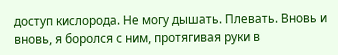доступ кислорода. Не могу дышать. Плевать. Вновь и вновь, я боролся с ним, протягивая руки в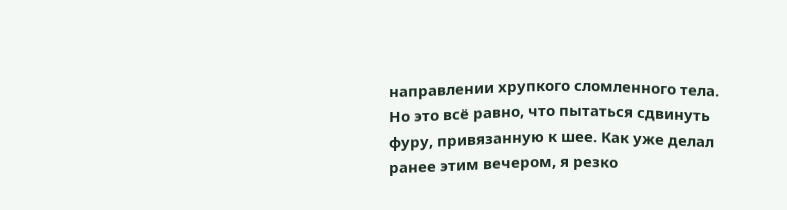направлении хрупкого сломленного тела.
Но это всё равно, что пытаться сдвинуть фуру, привязанную к шее. Как уже делал ранее этим вечером, я резко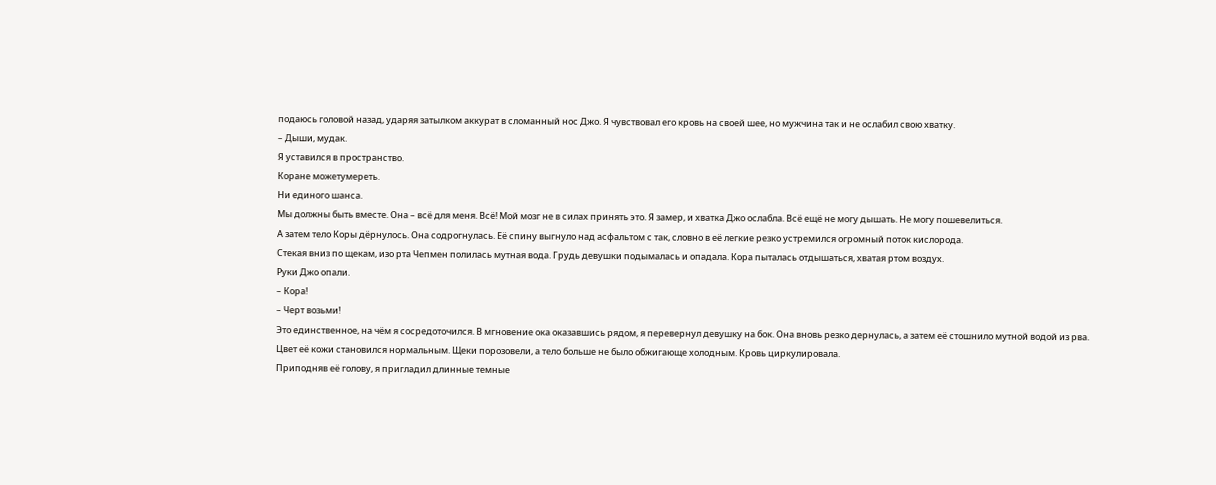подаюсь головой назад, ударяя затылком аккурат в сломанный нос Джо. Я чувствовал его кровь на своей шее, но мужчина так и не ослабил свою хватку.
– Дыши, мудак.
Я уставился в пространство.
Коране можетумереть.
Ни единого шанса.
Мы должны быть вместе. Она – всё для меня. Всё! Мой мозг не в силах принять это. Я замер, и хватка Джо ослабла. Всё ещё не могу дышать. Не могу пошевелиться.
А затем тело Коры дёрнулось. Она содрогнулась. Её спину выгнуло над асфальтом с так, словно в её легкие резко устремился огромный поток кислорода.
Стекая вниз по щекам, изо рта Чепмен полилась мутная вода. Грудь девушки подымалась и опадала. Кора пыталась отдышаться, хватая ртом воздух.
Руки Джо опали.
– Кора!
– Черт возьми!
Это единственное, на чём я сосредоточился. В мгновение ока оказавшись рядом, я перевернул девушку на бок. Она вновь резко дернулась, а затем её стошнило мутной водой из рва.
Цвет её кожи становился нормальным. Щеки порозовели, а тело больше не было обжигающе холодным. Кровь циркулировала.
Приподняв её голову, я пригладил длинные темные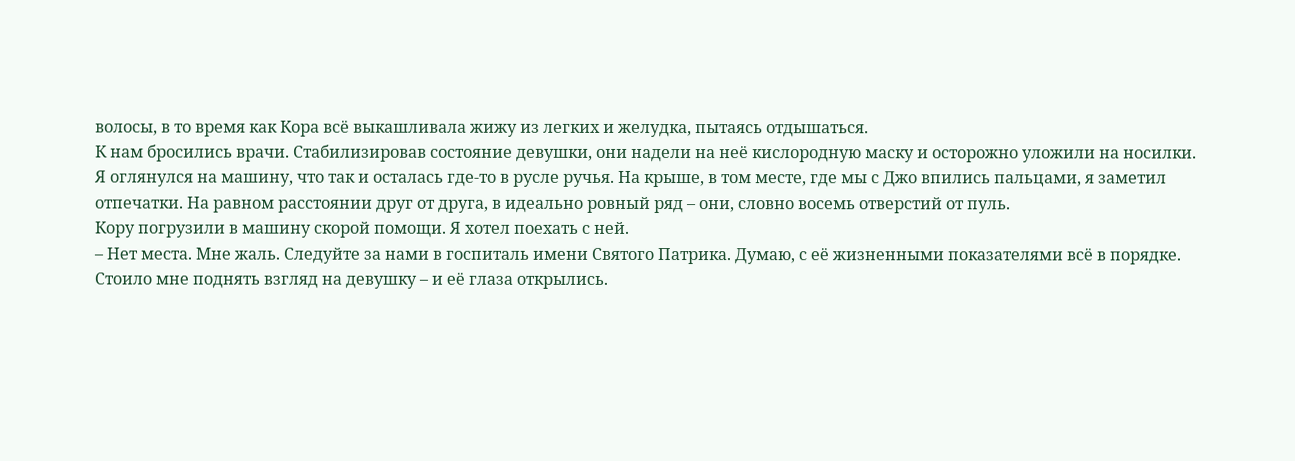волосы, в то время как Кора всё выкашливала жижу из легких и желудка, пытаясь отдышаться.
К нам бросились врачи. Стабилизировав состояние девушки, они надели на неё кислородную маску и осторожно уложили на носилки.
Я оглянулся на машину, что так и осталась где-то в русле ручья. На крыше, в том месте, где мы с Джо впились пальцами, я заметил отпечатки. На равном расстоянии друг от друга, в идеально ровный ряд – они, словно восемь отверстий от пуль.
Кору погрузили в машину скорой помощи. Я хотел поехать с ней.
– Нет места. Мне жаль. Следуйте за нами в госпиталь имени Святого Патрика. Думаю, с её жизненными показателями всё в порядке.
Стоило мне поднять взгляд на девушку – и её глаза открылись.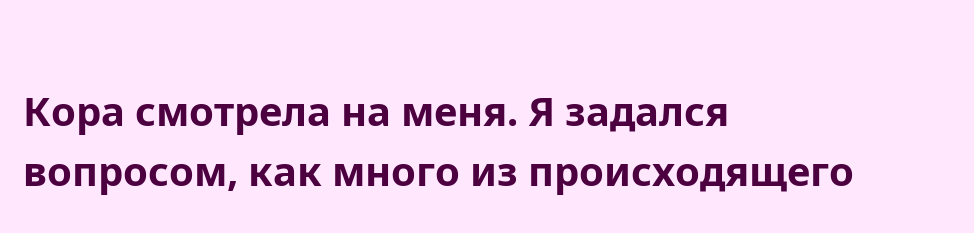Кора смотрела на меня. Я задался вопросом, как много из происходящего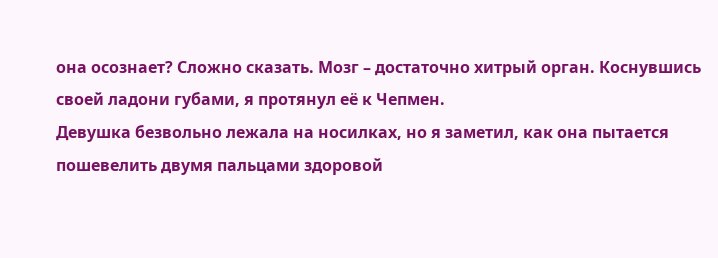она осознает? Сложно сказать. Мозг – достаточно хитрый орган. Коснувшись своей ладони губами, я протянул её к Чепмен.
Девушка безвольно лежала на носилках, но я заметил, как она пытается пошевелить двумя пальцами здоровой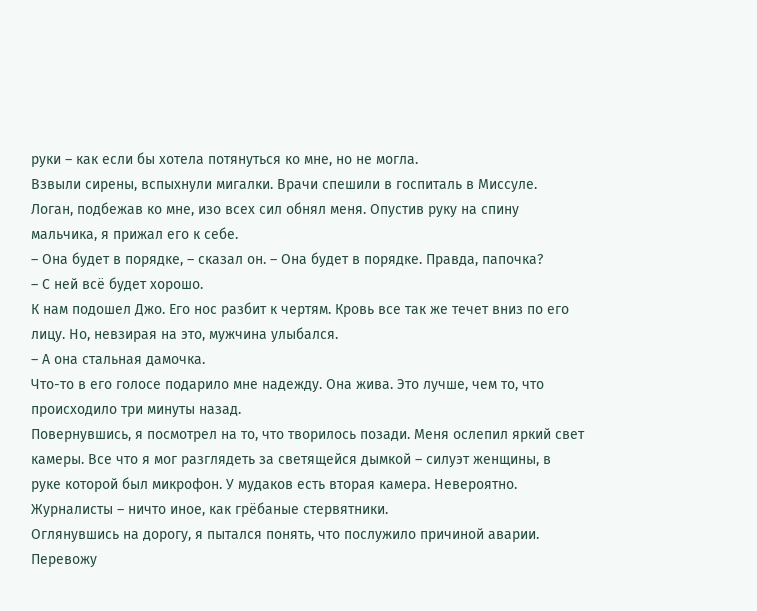руки – как если бы хотела потянуться ко мне, но не могла.
Взвыли сирены, вспыхнули мигалки. Врачи спешили в госпиталь в Миссуле.
Логан, подбежав ко мне, изо всех сил обнял меня. Опустив руку на спину мальчика, я прижал его к себе.
– Она будет в порядке, – сказал он. – Она будет в порядке. Правда, папочка?
– С ней всё будет хорошо.
К нам подошел Джо. Его нос разбит к чертям. Кровь все так же течет вниз по его лицу. Но, невзирая на это, мужчина улыбался.
– А она стальная дамочка.
Что-то в его голосе подарило мне надежду. Она жива. Это лучше, чем то, что происходило три минуты назад.
Повернувшись, я посмотрел на то, что творилось позади. Меня ослепил яркий свет камеры. Все что я мог разглядеть за светящейся дымкой – силуэт женщины, в руке которой был микрофон. У мудаков есть вторая камера. Невероятно. Журналисты – ничто иное, как грёбаные стервятники.
Оглянувшись на дорогу, я пытался понять, что послужило причиной аварии. Перевожу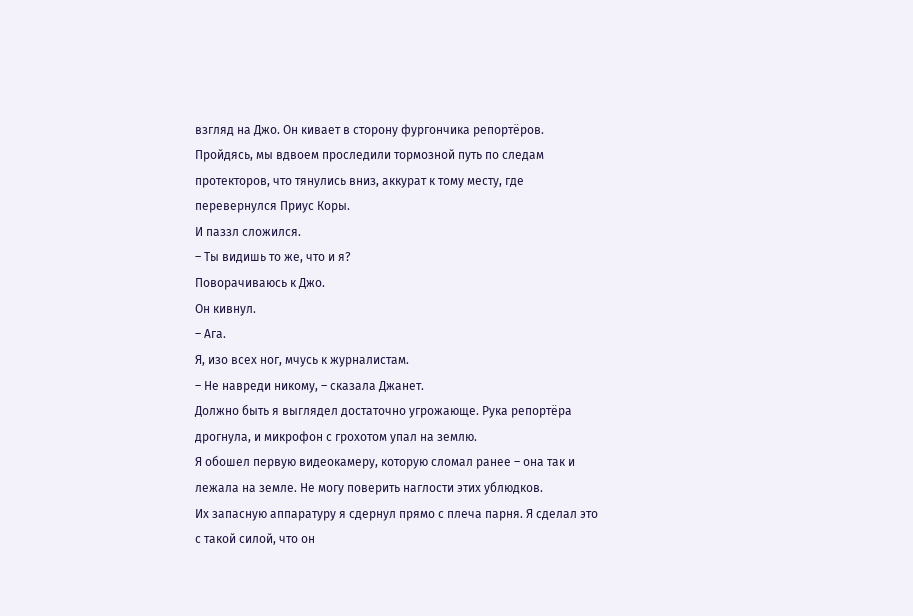взгляд на Джо. Он кивает в сторону фургончика репортёров.
Пройдясь, мы вдвоем проследили тормозной путь по следам протекторов, что тянулись вниз, аккурат к тому месту, где перевернулся Приус Коры.
И паззл сложился.
– Ты видишь то же, что и я?
Поворачиваюсь к Джо.
Он кивнул.
– Ага.
Я, изо всех ног, мчусь к журналистам.
– Не навреди никому, – сказала Джанет.
Должно быть я выглядел достаточно угрожающе. Рука репортёра дрогнула, и микрофон с грохотом упал на землю.
Я обошел первую видеокамеру, которую сломал ранее – она так и лежала на земле. Не могу поверить наглости этих ублюдков.
Их запасную аппаратуру я сдернул прямо с плеча парня. Я сделал это с такой силой, что он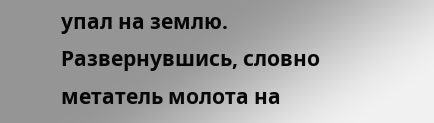упал на землю. Развернувшись, словно метатель молота на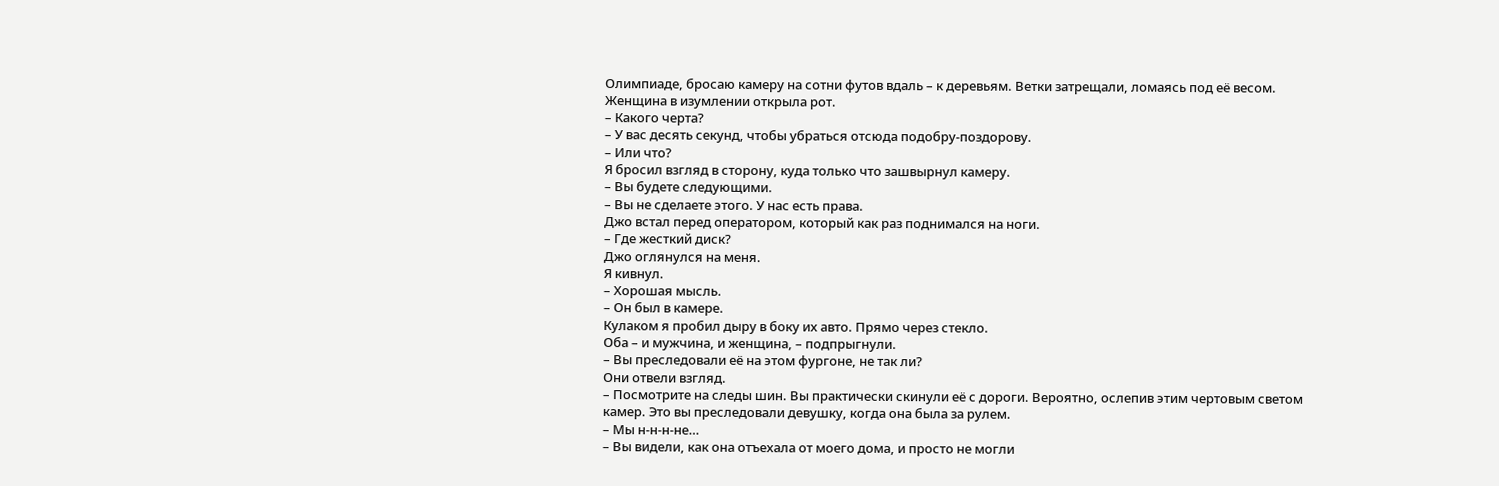Олимпиаде, бросаю камеру на сотни футов вдаль – к деревьям. Ветки затрещали, ломаясь под её весом.
Женщина в изумлении открыла рот.
– Какого черта?
– У вас десять секунд, чтобы убраться отсюда подобру-поздорову.
– Или что?
Я бросил взгляд в сторону, куда только что зашвырнул камеру.
– Вы будете следующими.
– Вы не сделаете этого. У нас есть права.
Джо встал перед оператором, который как раз поднимался на ноги.
– Где жесткий диск?
Джо оглянулся на меня.
Я кивнул.
– Хорошая мысль.
– Он был в камере.
Кулаком я пробил дыру в боку их авто. Прямо через стекло.
Оба – и мужчина, и женщина, – подпрыгнули.
– Вы преследовали её на этом фургоне, не так ли?
Они отвели взгляд.
– Посмотрите на следы шин. Вы практически скинули её с дороги. Вероятно, ослепив этим чертовым светом камер. Это вы преследовали девушку, когда она была за рулем.
– Мы н-н-н-не…
– Вы видели, как она отъехала от моего дома, и просто не могли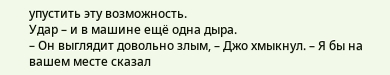упустить эту возможность.
Удар – и в машине ещё одна дыра.
– Он выглядит довольно злым, – Джо хмыкнул. – Я бы на вашем месте сказал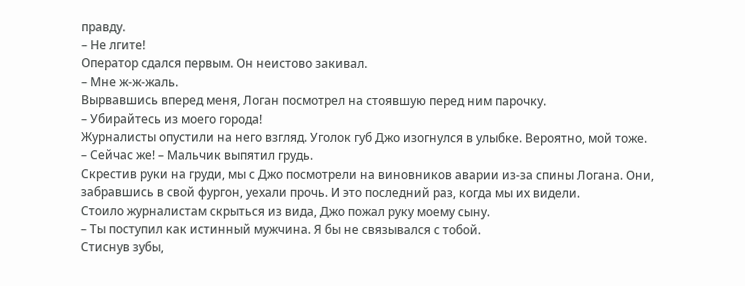правду.
– Не лгите!
Оператор сдался первым. Он неистово закивал.
– Мне ж-ж-жаль.
Вырвавшись вперед меня, Логан посмотрел на стоявшую перед ним парочку.
– Убирайтесь из моего города!
Журналисты опустили на него взгляд. Уголок губ Джо изогнулся в улыбке. Вероятно, мой тоже.
– Сейчас же! – Мальчик выпятил грудь.
Скрестив руки на груди, мы с Джо посмотрели на виновников аварии из-за спины Логана. Они, забравшись в свой фургон, уехали прочь. И это последний раз, когда мы их видели.
Стоило журналистам скрыться из вида, Джо пожал руку моему сыну.
– Ты поступил как истинный мужчина. Я бы не связывался с тобой.
Стиснув зубы,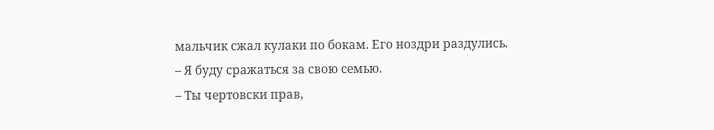мальчик сжал кулаки по бокам. Его ноздри раздулись.
– Я буду сражаться за свою семью.
– Ты чертовски прав,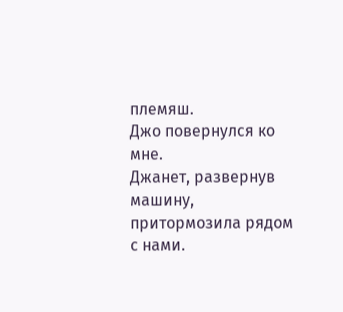племяш.
Джо повернулся ко мне.
Джанет, развернув машину, притормозила рядом с нами.